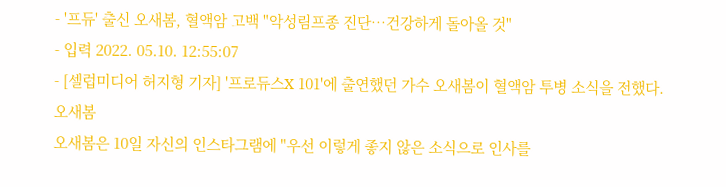- '프듀' 출신 오새봄, 혈액암 고백 "악성림프종 진단…건강하게 돌아올 것"
- 입력 2022. 05.10. 12:55:07
- [셀럽미디어 허지형 기자] '프로듀스X 101'에 출연했던 가수 오새봄이 혈액암 투병 소식을 전했다.
오새봄
오새봄은 10일 자신의 인스타그램에 "우선 이렇게 좋지 않은 소식으로 인사를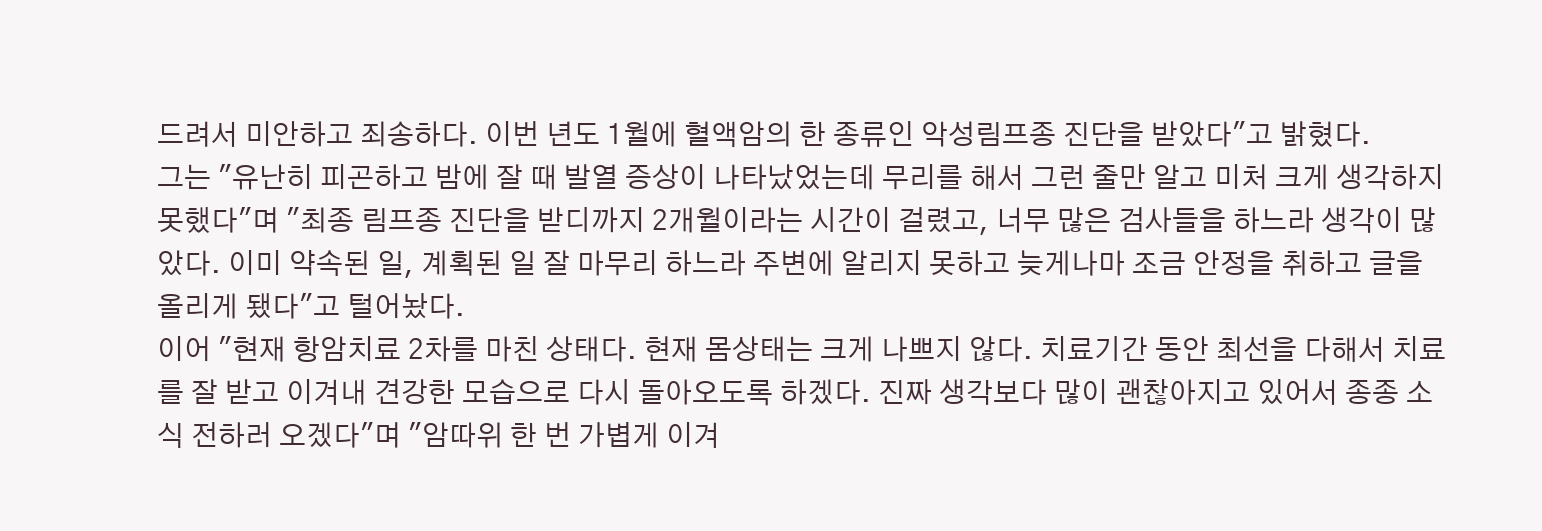드려서 미안하고 죄송하다. 이번 년도 1월에 혈액암의 한 종류인 악성림프종 진단을 받았다"고 밝혔다.
그는 "유난히 피곤하고 밤에 잘 때 발열 증상이 나타났었는데 무리를 해서 그런 줄만 알고 미처 크게 생각하지 못했다"며 "최종 림프종 진단을 받디까지 2개월이라는 시간이 걸렸고, 너무 많은 검사들을 하느라 생각이 많았다. 이미 약속된 일, 계획된 일 잘 마무리 하느라 주변에 알리지 못하고 늦게나마 조금 안정을 취하고 글을 올리게 됐다"고 털어놨다.
이어 "현재 항암치료 2차를 마친 상태다. 현재 몸상태는 크게 나쁘지 않다. 치료기간 동안 최선을 다해서 치료를 잘 받고 이겨내 견강한 모습으로 다시 돌아오도록 하겠다. 진짜 생각보다 많이 괜찮아지고 있어서 종종 소식 전하러 오겠다"며 "암따위 한 번 가볍게 이겨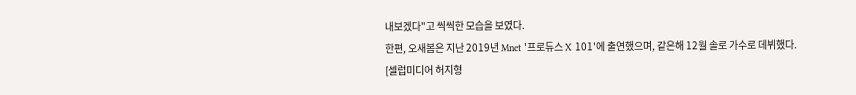내보겠다"고 씩씩한 모습을 보였다.
한편, 오새봄은 지난 2019년 Mnet '프로듀스 X 101'에 출연했으며, 같은해 12월 솔로 가수로 데뷔했다.
[셀럽미디어 허지형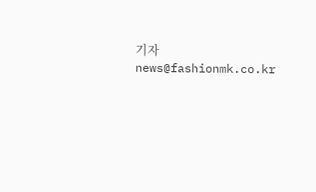기자 news@fashionmk.co.kr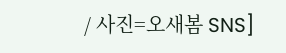/ 사진=오새봄 SNS]